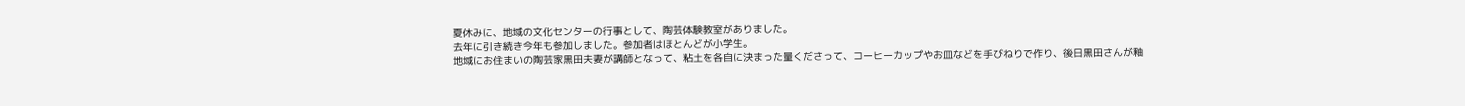夏休みに、地域の文化センターの行事として、陶芸体験教室がありました。
去年に引き続き今年も参加しました。参加者はほとんどが小学生。
地域にお住まいの陶芸家黒田夫妻が講師となって、粘土を各自に決まった量くださって、コーヒーカップやお皿などを手びねりで作り、後日黒田さんが釉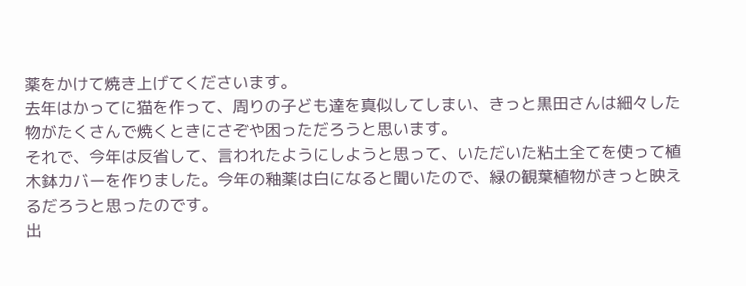薬をかけて焼き上げてくださいます。
去年はかってに猫を作って、周りの子ども達を真似してしまい、きっと黒田さんは細々した物がたくさんで焼くときにさぞや困っただろうと思います。
それで、今年は反省して、言われたようにしようと思って、いただいた粘土全てを使って植木鉢カバーを作りました。今年の釉薬は白になると聞いたので、緑の観葉植物がきっと映えるだろうと思ったのです。
出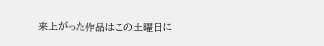来上がった作品はこの土曜日に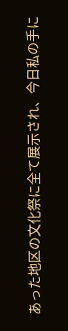あった地区の文化祭に全て展示され、今日私の手に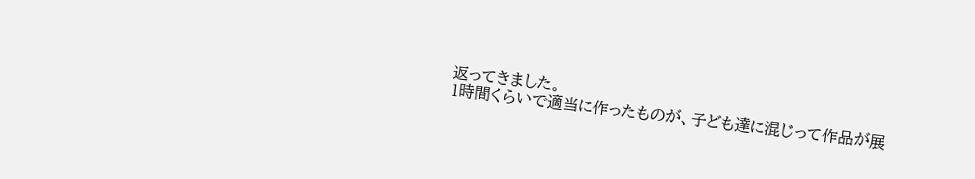返ってきました。
1時間くらいで適当に作ったものが、子ども達に混じって作品が展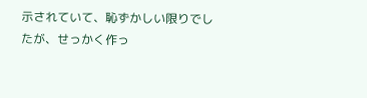示されていて、恥ずかしい限りでしたが、せっかく作っ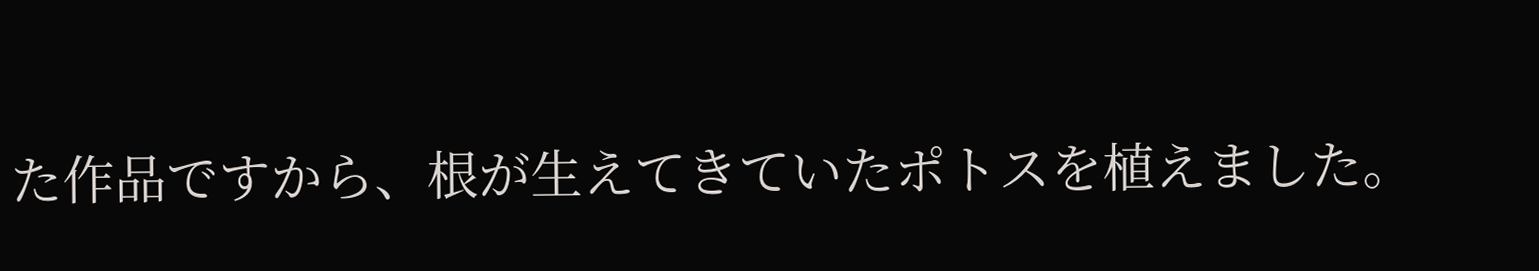た作品ですから、根が生えてきていたポトスを植えました。